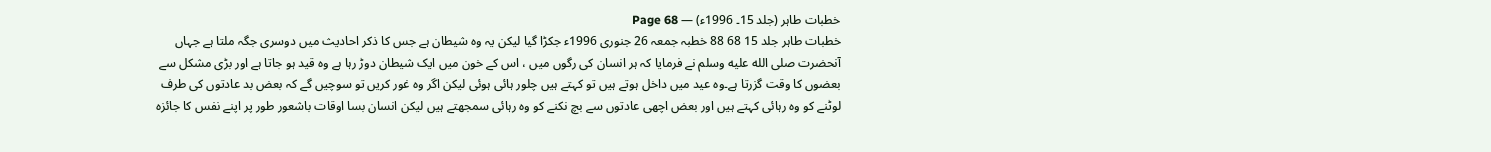خطبات طاہر (جلد 15۔ 1996ء) — Page 68
خطبات طاہر جلد 15 68 88 خطبہ جمعہ 26 جنوری 1996ء جکڑا گیا لیکن یہ وہ شیطان ہے جس کا ذکر احادیث میں دوسری جگہ ملتا ہے جہاں آنحضرت صلى الله عليه وسلم نے فرمایا کہ ہر انسان کی رگوں میں ، اس کے خون میں ایک شیطان دوڑ رہا ہے وہ قید ہو جاتا ہے اور بڑی مشکل سے بعضوں کا وقت گزرتا ہے۔وہ عید میں داخل ہوتے ہیں تو کہتے ہیں چلور ہائی ہوئی لیکن اگر وہ غور کریں تو سوچیں گے کہ بعض بد عادتوں کی طرف لوٹنے کو وہ رہائی کہتے ہیں اور بعض اچھی عادتوں سے بچ نکنے کو وہ رہائی سمجھتے ہیں لیکن انسان بسا اوقات باشعور طور پر اپنے نفس کا جائزہ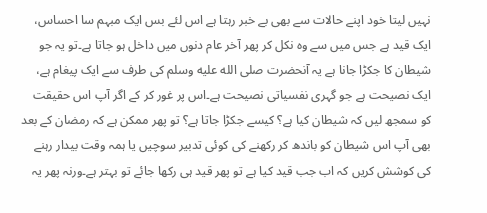نہیں لیتا خود اپنے حالات سے بھی بے خبر رہتا ہے اس لئے بس ایک مبہم سا احساس، ایک قید ہے جس میں سے وہ نکل کر پھر آخر عام دنوں میں داخل ہو جاتا ہے۔تو یہ جو شیطان کا جکڑا جانا ہے یہ آنحضرت صلى الله عليه وسلم کی طرف سے ایک پیغام ہے، ایک نصیحت ہے جو گہری نفسیاتی نصیحت ہے۔اس پر غور کر کے اگر آپ اس حقیقت کو سمجھ لیں کہ شیطان کیا ہے؟ کیسے جکڑا جاتا ہے؟ تو پھر ممکن ہے کہ رمضان کے بعد بھی آپ اس شیطان کو باندھ کر رکھنے کی کوئی تدبیر سوچیں یا ہمہ وقت بیدار رہنے کی کوشش کریں کہ اب جب قید کیا ہے تو پھر قید ہی رکھا جائے تو بہتر ہے۔ورنہ پھر یہ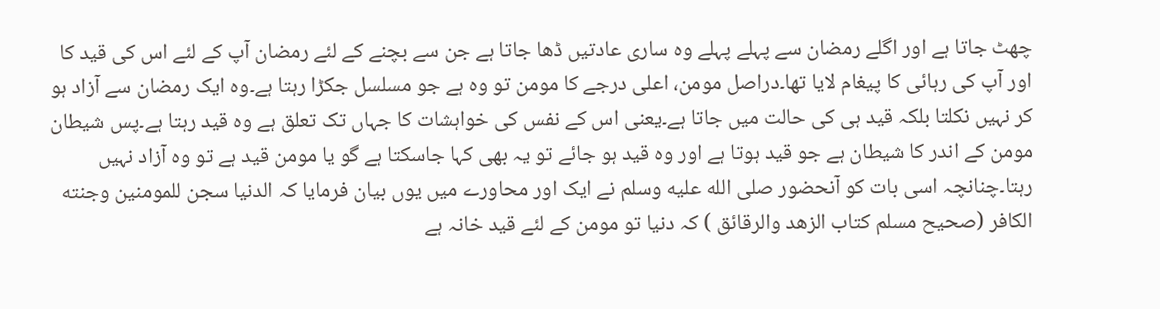چھٹ جاتا ہے اور اگلے رمضان سے پہلے پہلے وہ ساری عادتیں ڈھا جاتا ہے جن سے بچنے کے لئے رمضان آپ کے لئے اس کی قید کا اور آپ کی رہائی کا پیغام لایا تھا۔دراصل مومن، اعلی درجے کا مومن تو وہ ہے جو مسلسل جکڑا رہتا ہے۔وہ ایک رمضان سے آزاد ہو کر نہیں نکلتا بلکہ قید ہی کی حالت میں جاتا ہے۔یعنی اس کے نفس کی خواہشات کا جہاں تک تعلق ہے وہ قید رہتا ہے۔پس شیطان مومن کے اندر کا شیطان ہے جو قید ہوتا ہے اور وہ قید ہو جائے تو یہ بھی کہا جاسکتا ہے گو یا مومن قید ہے تو وہ آزاد نہیں رہتا۔چنانچہ اسی بات کو آنحضور صلى الله عليه وسلم نے ایک اور محاورے میں یوں بیان فرمایا کہ الدنيا سجن للمومنين وجنته الكافر (صحیح مسلم كتاب الزهد والرقائق ) کہ دنیا تو مومن کے لئے قید خانہ ہے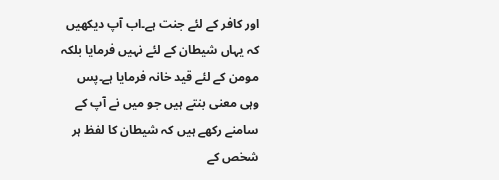اور کافر کے لئے جنت ہے۔اب آپ دیکھیں کہ یہاں شیطان کے لئے نہیں فرمایا بلکہ مومن کے لئے قید خانہ فرمایا ہے۔پس وہی معنی بنتے ہیں جو میں نے آپ کے سامنے رکھے ہیں کہ شیطان کا لفظ ہر شخص کے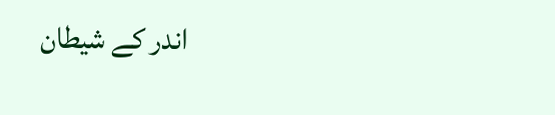اندر کے شیطان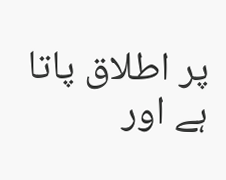پر اطلاق پاتا ہے اور